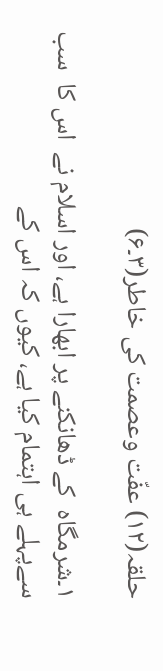حلقہ(۱۲) عفّت وعصمت کی خاطر(۳۔۶)

۱۔شرمگاہ  کے ڈھانکنے پر ابھارا ہے، اور اسلام نے  اس کا  سب  سےپہلے ہی اہتمام کیا ہے، کیوں کہ اس کے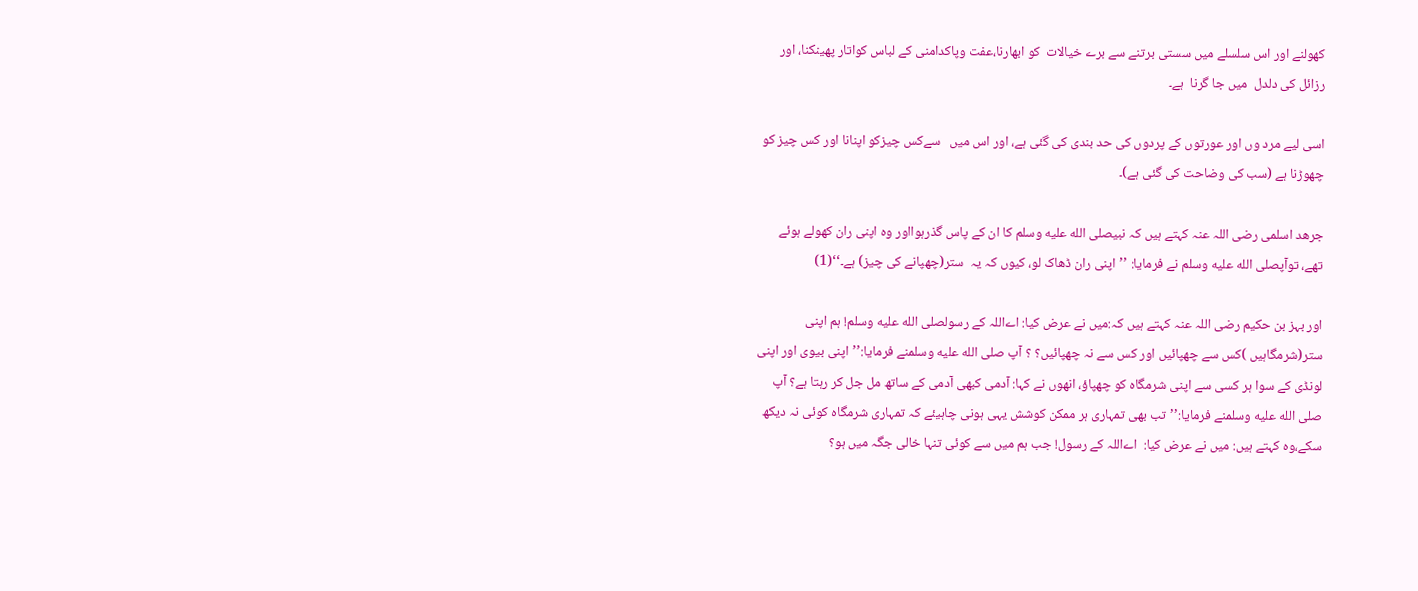کھولنے اور اس سلسلے میں سستی برتنے سے برے خیالات  کو ابھارنا،عفت وپاکدامنی کے لباس کواتار پھینکنا، اور رزائل کی دلدل  میں جا گرنا  ہے۔

اسی لیے مرد وں اور عورتوں کے پردوں کی حد بندی کی گئی ہے، اور اس میں   سےکس چیزکو اپنانا اور کس چیز کو چھوڑنا ہے (سب کی وضاحت کی گئی ہے)۔

جرھد اسلمی رضی اللہ عنہ کہتے ہیں کہ نبیصلى الله عليه وسلم کا ان کے پاس گذرہوااور وہ اپنی ران کھولے ہوئے تھے، توآپصلى الله عليه وسلم نے فرمایا: ’’اپنی ران ڈھاک لو، کیوں کہ یہ  ستر(چھپانے کی چیز) ہے۔‘‘(1)

اور بہز بن حکیم رضی اللہ عنہ کہتے ہیں کہ:میں نے عرض کیا: اےاللہ کے رسولصلى الله عليه وسلم! ہم اپنی ستر(شرمگاہیں )کس سے چھپائیں اور کس سے نہ چھپائیں؟ ؟ آپ صلى الله عليه وسلمنے فرمایا:’’اپنی بیوی اور اپنی لونڈی کے سوا ہر کسی سے اپنی شرمگاہ کو چھپاؤ، انھوں نے کہا: آدمی کبھی آدمی کے ساتھ مل جل کر رہتا ہے؟ آپ صلى الله عليه وسلمنے فرمایا:’’تب بھی تمہاری ہر ممکن کوشش یہی ہونی چاہیئے کہ تمہاری شرمگاہ کوئی نہ دیکھ سکے،وہ کہتے ہیں: میں نے عرض کیا:  اےاللہ کے رسول! جب ہم میں سے کوئی تنہا خالی جگہ میں ہو؟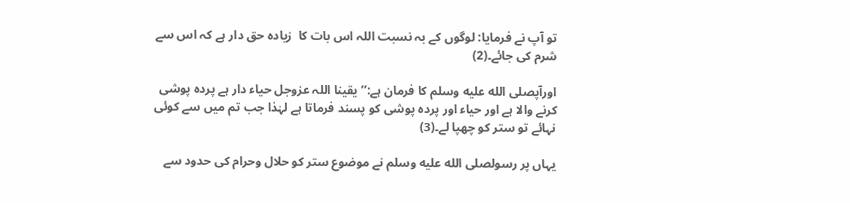تو آپ نے فرمایا: لوگوں کے بہ نسبت اللہ اس بات کا  زیادہ حق دار ہے کہ اس سے شرم کی جائے۔(2)

اورآپصلى الله عليه وسلم کا فرمان ہے:’’ یقینا اللہ عزوجل حیاء دار ہے پردہ پوشی کرنے والا ہے اور حیاء اور پردہ پوشی کو پسند فرماتا ہے لہٰذا جب تم میں سے کوئی نہائے تو ستر کو چھپا لے۔(3)

یہاں پر رسولصلى الله عليه وسلم نے موضوع ستر کو حلال وحرام کی حدود سے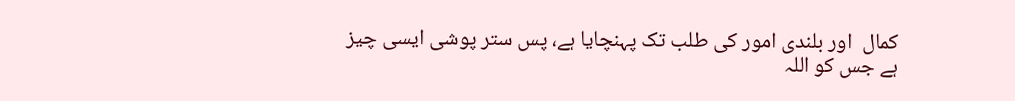کمال  اور بلندی امور کی طلب تک پہنچایا ہے، پس ستر پوشی ایسی چیز ہے جس کو اللہ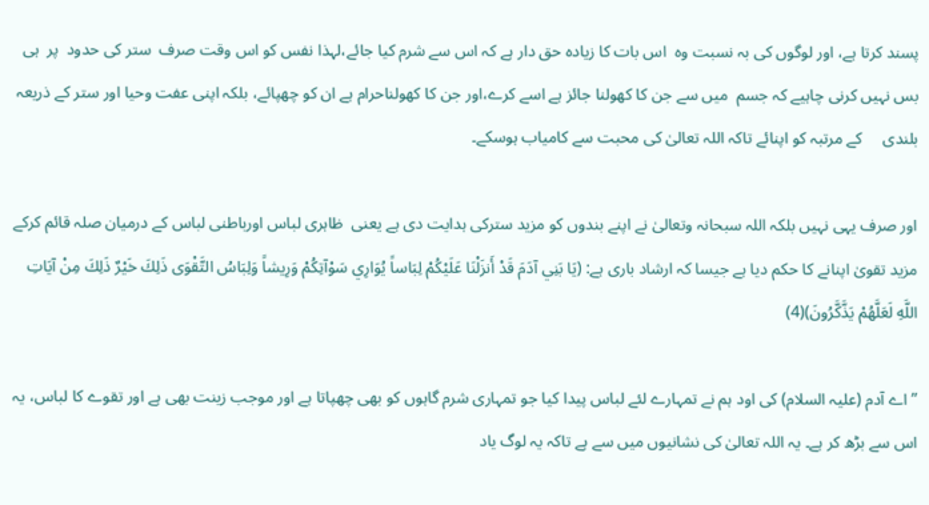پسند کرتا ہے، اور لوگوں کی بہ نسبت وہ  اس بات کا زیادہ حق دار ہے کہ اس سے شرم کیا جائے،لہذا نفس کو اس وقت صرف  ستر کی حدود  پر  ہی بس نہیں کرنی چاہیے کہ جسم  میں سے جن کا کھولنا جائز ہے اسے کرے،اور جن کا کھولناحرام ہے ان کو چھپائے، بلکہ اپنی عفت وحیا اور ستر کے ذریعہ  بلندی     کے مرتبہ کو اپنائے تاکہ اللہ تعالیٰ کی محبت سے کامیاب ہوسکے۔

اور صرف یہی نہیں بلکہ اللہ سبحانہ وتعالیٰ نے اپنے بندوں کو مزید سترکی ہدایت دی ہے یعنی  ظاہری لباس اورباطنی لباس کے درمیان صلہ قائم کرکے  مزید تقویٰ اپنانے کا حکم دیا ہے جیسا کہ ارشاد باری ہے: (يَا بَنِي آدَمَ قَدْ أَنزَلْنَا عَلَيْكُمْ لِبَاساً يُوَارِي سَوْآتِكُمْ وَرِيشاً وَلِبَاسُ التَّقْوَى ذَلِكَ خَيْرٌ ذَلِكَ مِنْ آيَاتِ اللَّهِ لَعَلَّهُمْ يَذَّكَّرُونَ)(4)

’’ اے آدم (علیہ السلام) کی اود ہم نے تمہارے لئے لباس پیدا کیا جو تمہاری شرم گاہوں کو بھی چھپاتا ہے اور موجب زینت بھی ہے اور تقوے کا لباس، یہ اس سے بڑھ کر ہے۔ یہ اللہ تعالیٰ کی نشانیوں میں سے ہے تاکہ یہ لوگ یاد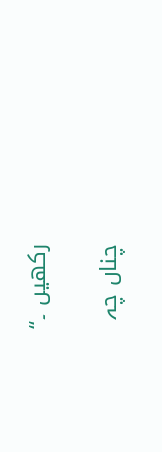رکھیں ۔‘‘

چناں چہ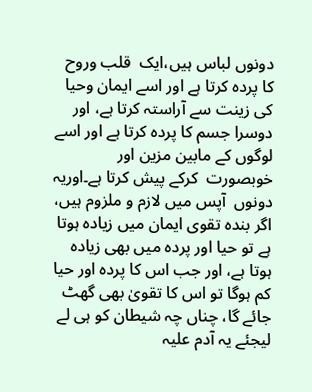دونوں لباس ہیں،ایک  قلب وروح کا پردہ کرتا ہے اور اسے ایمان وحیا کی زینت سے آراستہ کرتا ہے، اور دوسرا جسم کا پردہ کرتا ہے اور اسے لوگوں کے مابین مزین اور خوبصورت  کرکے پیش کرتا ہے۔اوریہ دونوں  آپس میں لازم و ملزوم ہیں، اگر بندہ تقوی ایمان میں زیادہ ہوتا ہے تو حیا اور پردہ میں بھی زیادہ ہوتا ہے، اور جب اس کا پردہ اور حیا کم ہوگا تو اس کا تقویٰ بھی گھٹ جائے گا، چناں چہ شیطان کو ہی لے لیجئے یہ آدم علیہ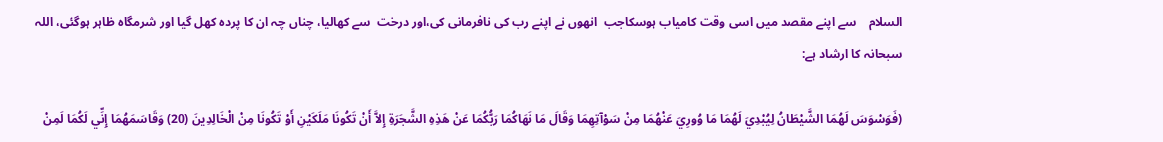السلام    سے اپنے مقصد میں اسی وقت کامیاب ہوسکاجب  انھوں نے اپنے رب کی نافرمانی کی،اور درخت  سے کھالیا، چناں چہ ان کا پردہ کھل گیا اور شرمگاہ ظاہر ہوگئی، اللہ سبحانہ کا ارشاد ہے:

(فَوَسْوَسَ لَهُمَا الشَّيْطَانُ لِيُبْدِيَ لَهُمَا مَا وُورِيَ عَنْهُمَا مِنْ سَوْآتِهِمَا وَقَالَ مَا نَهَاكُمَا رَبُّكُمَا عَنْ هَذِهِ الشَّجَرَةِ إِلاَّ أَنْ تَكُونَا مَلَكَيْنِ أَوْ تَكُونَا مِنْ الْخَالِدِينَ (20) وَقَاسَمَهُمَا إِنِّي لَكُمَا لَمِنْ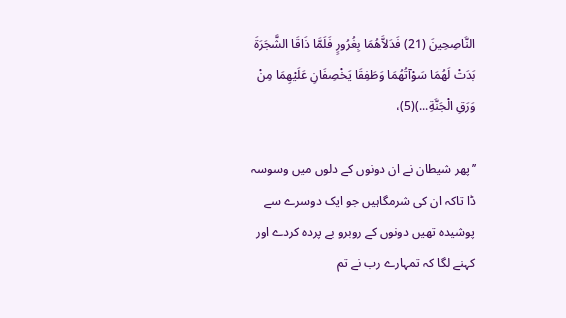النَّاصِحِينَ (21) فَدَلاَّهُمَا بِغُرُورٍ فَلَمَّا ذَاقَا الشَّجَرَةَ بَدَتْ لَهُمَا سَوْآتُهُمَا وَطَفِقَا يَخْصِفَانِ عَلَيْهِمَا مِنْ وَرَقِ الْجَنَّةِ...)(5)،

’’پھر شیطان نے ان دونوں کے دلوں میں وسوسہ ڈا تاکہ ان کی شرمگاہیں جو ایک دوسرے سے پوشیده تھیں دونوں کے روبرو بے پرده کردے اور کہنے لگا کہ تمہارے رب نے تم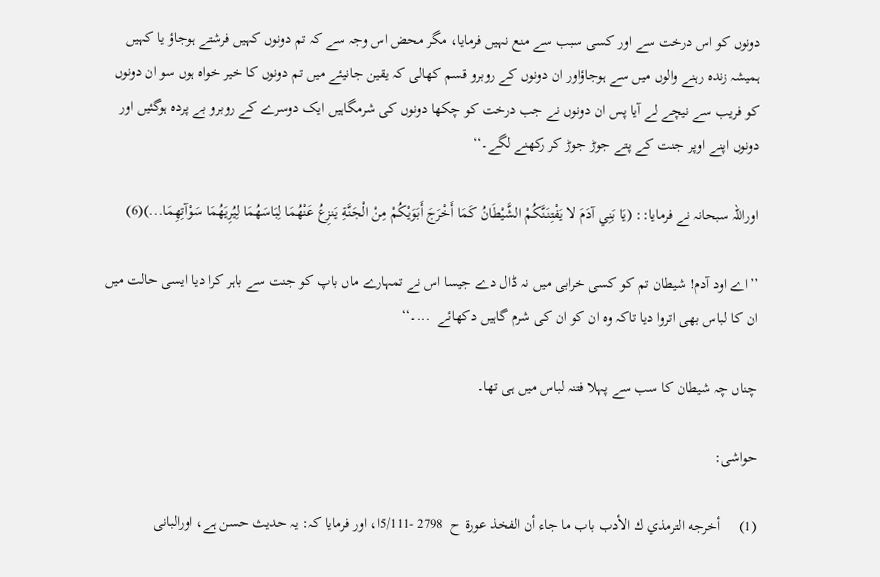دونوں کو اس درخت سے اور کسی سبب سے منع نہیں فرمایا، مگر محض اس وجہ سے کہ تم دونوں کہیں فرشتے ہوجاؤ یا کہیں ہمیشہ زنده رہنے والوں میں سے ہوجاؤاور ان دونوں کے روبرو قسم کھالی کہ یقین جانیئے میں تم دونوں کا خیر خواه ہوں سو ان دونوں کو فریب سے نیچے لے آیا پس ان دونوں نے جب درخت کو چکھا دونوں کی شرمگاہیں ایک دوسرے کے روبرو بے پرده ہوگئیں اور دونوں اپنے اوپر جنت کے پتے جوڑ جوڑ کر رکھنے لگے۔‘‘

اوراللہ سبحانہ نے فرمایا:: (يَا بَنِي آدَمَ لا يَفْتِنَنَّكُمْ الشَّيْطَانُ كَمَا أَخْرَجَ أَبَوَيْكُمْ مِنْ الْجَنَّةِ يَنزِعُ عَنْهُمَا لِبَاسَهُمَا لِيُرِيَهُمَا سَوْآتِهِمَا...)(6)

’’اے اود آدم! شیطان تم کو کسی خرابی میں نہ ڈال دے جیسا اس نے تمہارے ماں باپ کو جنت سے باہر کرا دیا ایسی حالت میں ان کا لباس بھی اتروا دیا تاکہ وه ان کو ان کی شرم گاہیں دکھائے  ...۔‘‘

چناں چہ شیطان کا سب سے پہلا فتنہ لباس میں ہی تھا۔

حواشی:

(1)     أخرجه الترمذي ك الأدب باب ما جاء أن الفخذ عورة ح  2798 -5/111ا، اور فرمایا کہ: یہ حدیث حسن ہے، اورالبانی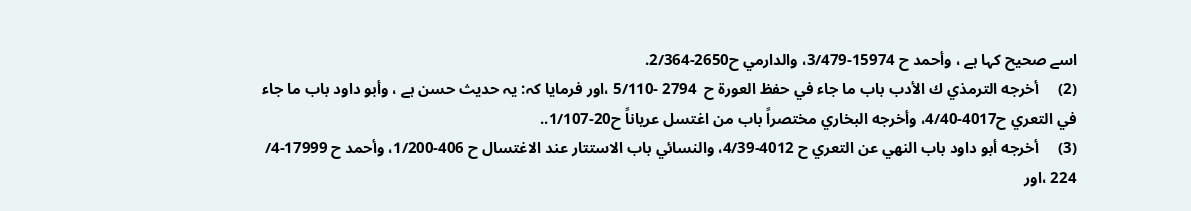اسے صحیح کہا ہے ، وأحمد ح 15974-3/479، والدارمي ح2650-2/364.
(2)     أخرجه الترمذي ك الأدب باب ما جاء في حفظ العورة ح  2794 -5/110 ،اور فرمایا کہ: یہ حدیث حسن ہے ، وأبو داود باب ما جاء في التعري ح4017-4/40، وأخرجه البخاري مختصراً باب من اغتسل عرياناً ح20-1/107..
(3)     أخرجه أبو داود باب النهي عن التعري ح 4012-4/39، والنسائي باب الاستتار عند الاغتسال ح 406-1/200، وأحمد ح 17999-4/ 224 ،اور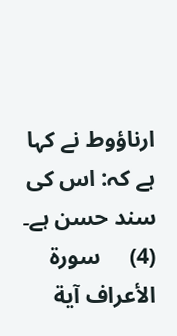ارناؤوط نے کہا ہے کہ: اس کی سند حسن ہے۔
(4)     سورة الأعراف آية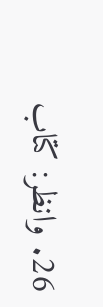26. وانظر: كتاب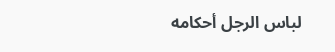لباس الرجل أحكامه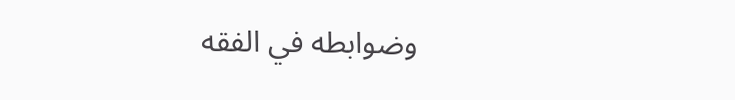وضوابطه في الفقه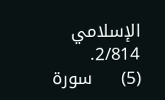الإسلامي 2/814.
(5)     سورة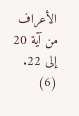الأعراف من آية 20 إلى 22.
(6)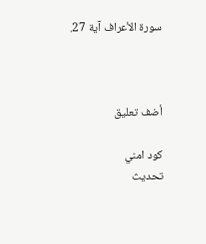سورة الأعراف آية 27.



أضف تعليق

كود امني
تحديث